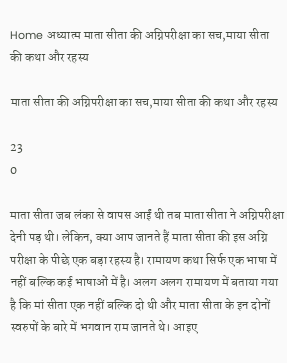Home अध्यात्म माता सीता की अग्निपरीक्षा का सच,माया सीता की कथा और रहस्य

माता सीता की अग्निपरीक्षा का सच,माया सीता की कथा और रहस्य

23
0

माता सीता जब लंका से वापस आईं थी तब माता सीता ने अग्निपरीक्षा देनी पड़ थी। लेकिन, क्या आप जानते हैं माता सीता की इस अग्नि परीक्षा के पीछे एक बड़ा रहस्य है। रामायण कथा सिर्फ एक भाषा में नहीं बल्कि कई भाषाओं में है। अलग अलग रामायण में बताया गया है कि मां सीता एक नहीं बल्कि दो थी और माता सीता के इन दोनों स्वरुपों के बारे में भगवान राम जानते थे। आइए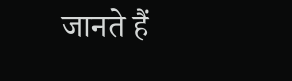जानते हैं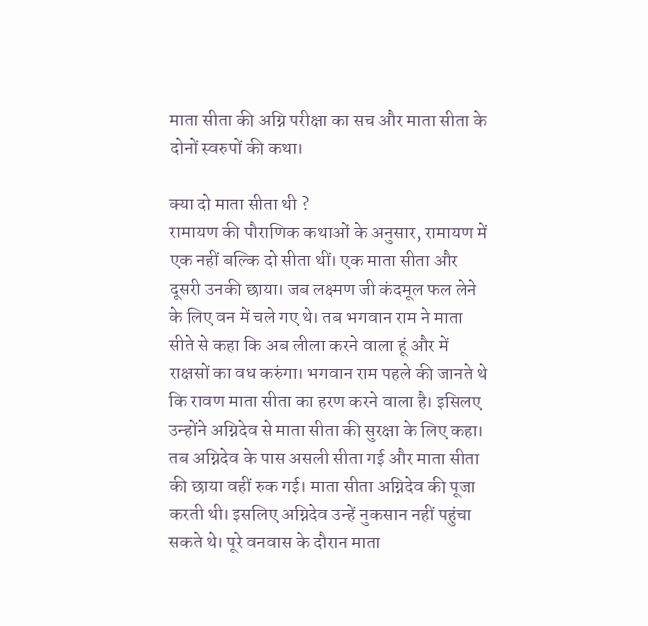माता सीता की अग्नि परीक्षा का सच और माता सीता के दोनों स्वरुपों की कथा।

क्या दो माता सीता थी ?
रामायण की पौराणिक कथाओं के अनुसार, रामायण में एक नहीं बल्कि दो सीता थीं। एक माता सीता और दूसरी उनकी छाया। जब लक्ष्मण जी कंदमूल फल लेने के लिए वन में चले गए थे। तब भगवान राम ने माता सीते से कहा कि अब लीला करने वाला हूं और में राक्षसों का वध करुंगा। भगवान राम पहले की जानते थे कि रावण माता सीता का हरण करने वाला है। इसिलए उन्होंने अग्निदेव से माता सीता की सुरक्षा के लिए कहा। तब अग्निदेव के पास असली सीता गई और माता सीता की छाया वहीं रुक गई। माता सीता अग्निदेव की पूजा करती थी। इसलिए अग्निदेव उन्हें नुकसान नहीं पहुंचा सकते थे। पूरे वनवास के दौरान माता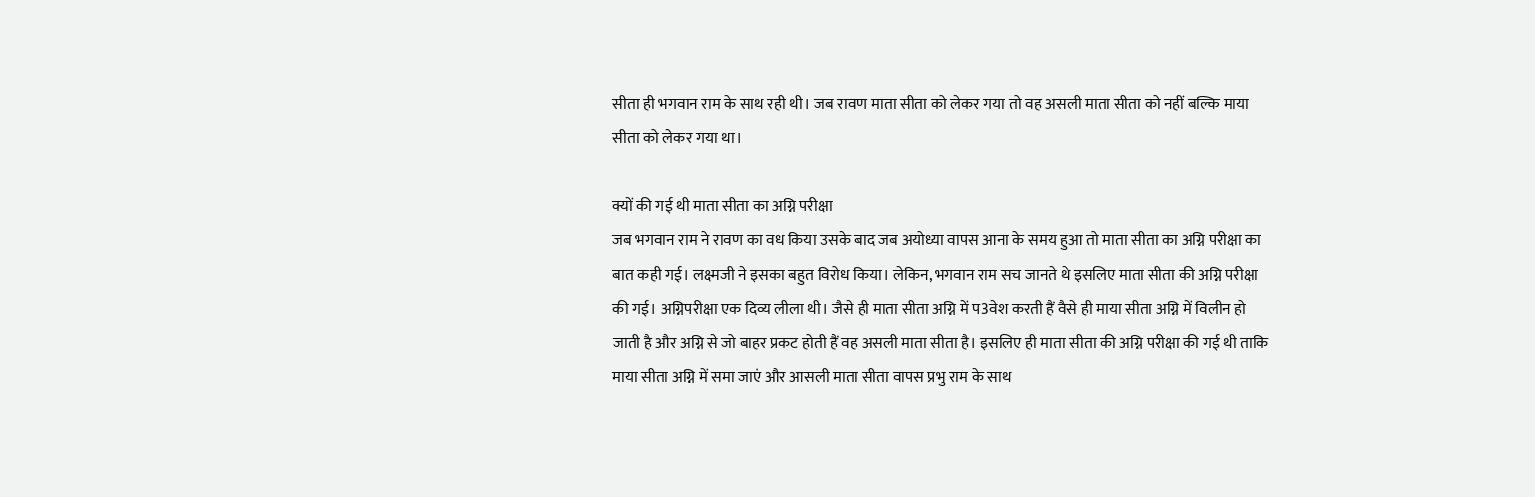सीता ही भगवान राम के साथ रही थी। जब रावण माता सीता को लेकर गया तो वह असली माता सीता को नहीं बल्कि माया सीता को लेकर गया था।

क्यों की गई थी माता सीता का अग्नि परीक्षा
जब भगवान राम ने रावण का वध किया उसके बाद जब अयोध्या वापस आना के समय हुआ तो माता सीता का अग्नि परीक्षा का बात कही गई। लक्ष्मजी ने इसका बहुत विरोध किया। लेकिन, भगवान राम सच जानते थे इसलिए माता सीता की अग्नि परीक्षा की गई। अग्निपरीक्षा एक दिव्य लीला थी। जैसे ही माता सीता अग्नि में प3वेश करती हैं वैसे ही माया सीता अग्नि में विलीन हो जाती है और अग्नि से जो बाहर प्रकट होती हैं वह असली माता सीता है। इसलिए ही माता सीता की अग्नि परीक्षा की गई थी ताकि माया सीता अग्नि में समा जाएं और आसली माता सीता वापस प्रभु राम के साथ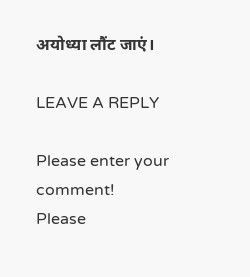अयोध्या लौंट जाएं।

LEAVE A REPLY

Please enter your comment!
Please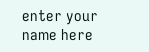enter your name here